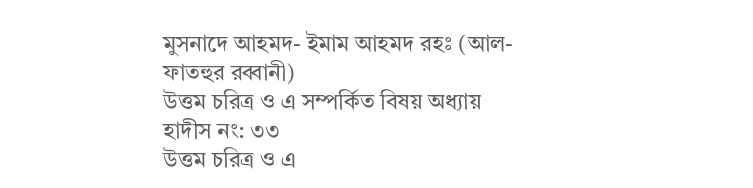মুসনাদে আহমদ- ইমাম আহমদ রহঃ (আল-ফাতহুর রব্বানী)
উত্তম চরিত্র ও এ সম্পর্কিত বিষয় অধ্যায়
হাদীস নং: ৩৩
উত্তম চরিত্র ও এ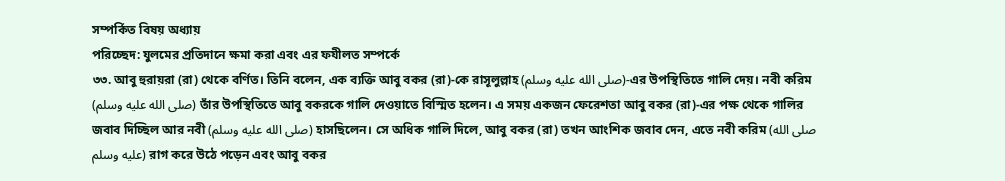সম্পর্কিত বিষয় অধ্যায়
পরিচ্ছেদ: যুলমের প্রতিদানে ক্ষমা করা এবং এর ফযীলত সম্পর্কে
৩৩. আবু হুরায়রা (রা) থেকে বর্ণিত। তিনি বলেন, এক ব্যক্তি আবু বকর (রা)-কে রাসূলুল্লাহ (صلى الله عليه وسلم)-এর উপস্থিতিতে গালি দেয়। নবী করিম (صلى الله عليه وسلم) তাঁর উপস্থিতিতে আবু বকরকে গালি দেওয়াতে বিস্মিত হলেন। এ সময় একজন ফেরেশতা আবু বকর (রা)-এর পক্ষ থেকে গালির জবাব দিচ্ছিল আর নবী (صلى الله عليه وسلم) হাসছিলেন। সে অধিক গালি দিলে, আবু বকর (রা) তখন আংশিক জবাব দেন, এতে নবী করিম (صلى الله عليه وسلم) রাগ করে উঠে পড়েন এবং আবু বকর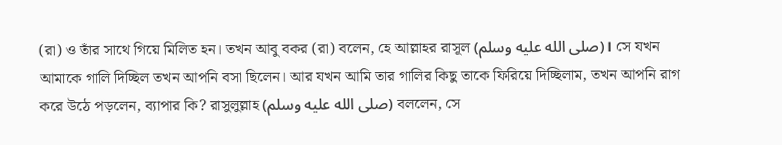(রা) ও তাঁর সাথে গিয়ে মিলিত হন। তখন আবু বকর (রা) বলেন, হে আল্লাহর রাসূল (صلى الله عليه وسلم)। সে যখন আমাকে গালি দিচ্ছিল তখন আপনি বসা ছিলেন। আর যখন আমি তার গালির কিছু তাকে ফিরিয়ে দিচ্ছিলাম, তখন আপনি রাগ করে উঠে পড়লেন, ব্যাপার কি? রাসুলুল্লাহ (صلى الله عليه وسلم) বললেন, সে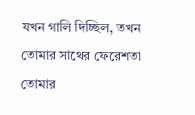যখন গালি দিচ্ছিল, তখন তোমার সাথের ফেরেশতা তোমার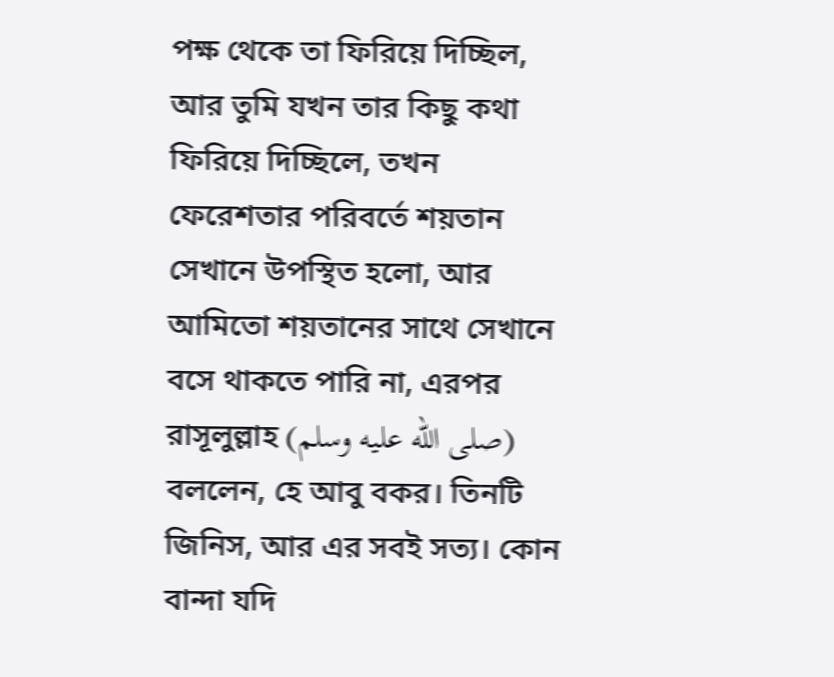পক্ষ থেকে তা ফিরিয়ে দিচ্ছিল, আর তুমি যখন তার কিছু কথা ফিরিয়ে দিচ্ছিলে, তখন ফেরেশতার পরিবর্তে শয়তান সেখানে উপস্থিত হলো, আর আমিতো শয়তানের সাথে সেখানে বসে থাকতে পারি না, এরপর রাসূলুল্লাহ (صلى الله عليه وسلم) বললেন, হে আবু বকর। তিনটি জিনিস, আর এর সবই সত্য। কোন বান্দা যদি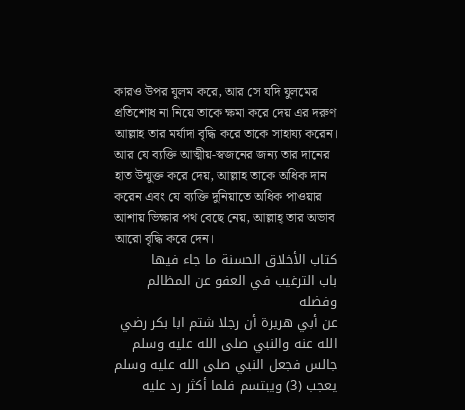কারও উপর যুলম করে, আর সে যদি যুলমের প্রতিশোধ না নিয়ে তাকে ক্ষমা করে দেয় এর দরুণ আল্লাহ তার মর্যাদা বৃদ্ধি করে তাকে সাহায্য করেন। আর যে ব্যক্তি আত্মীয়-স্বজনের জন্য তার দানের হাত উন্মুক্ত করে দেয়, আল্লাহ তাকে অধিক দান করেন এবং যে ব্যক্তি দুনিয়াতে অধিক পাওয়ার আশায় ভিক্ষার পথ বেছে নেয়, আল্লাহ্ তার অভাব আরো বৃদ্ধি করে দেন।
كتاب الأخلاق الحسنة ما جاء فيها
باب الترغيب في العفو عن المظالم وفضله
عن أبي هريرة أن رجلا شتم ابا بكر رضي الله عنه والنبي صلى الله عليه وسلم جالس فجعل النبي صلى الله عليه وسلم يعجب (3) ويبتسم فلما أكثر رد عليه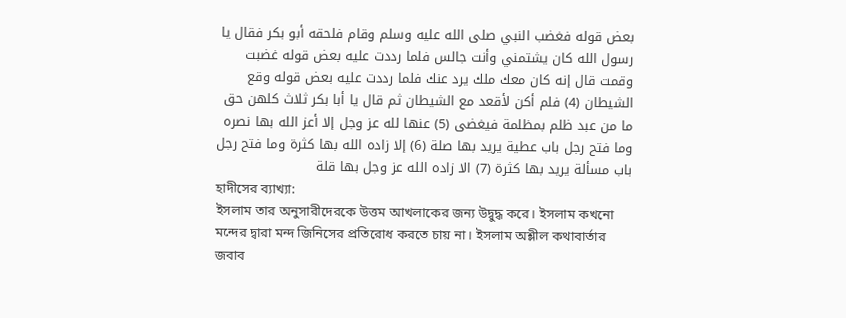بعض قوله فغضب النبي صلى الله عليه وسلم وقام فلحقه أبو بكر فقال يا رسول الله كان يشتمني وأنت جالس فلما رددت عليه بعض قوله غضبت وقمت قال إنه كان معك ملك يرد عنك فلما رددت عليه بعض قوله وقع الشيطان (4) فلم أكن لأقعد مع الشيطان ثم قال يا أبا بكر ثلاث كلهن حق ما من عبد ظلم بمظلمة فيغضى (5) عنها لله عز وجل إلا أعز الله بها نصره وما فتح رجل باب عطية يريد بها صلة (6) إلا زاده الله بها كثرة وما فتح رجل باب مسألة يريد بها كثرة (7) الا زاده الله عز وجل بها قلة
হাদীসের ব্যাখ্যা:
ইসলাম তার অনুসারীদেরকে উত্তম আখলাকের জন্য উদ্বুদ্ধ করে। ইসলাম কখনো মন্দের দ্বারা মন্দ জিনিসের প্রতিরোধ করতে চায় না। ইসলাম অশ্লীল কথাবার্তার জবাব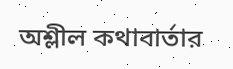অশ্লীল কথাবার্তার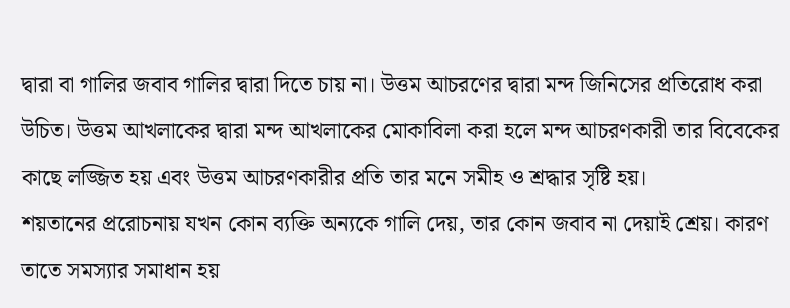দ্বারা বা গালির জবাব গালির দ্বারা দিতে চায় না। উত্তম আচরণের দ্বারা মন্দ জিনিসের প্রতিরোধ করা উচিত। উত্তম আখলাকের দ্বারা মন্দ আখলাকের মোকাবিলা করা হলে মন্দ আচরণকারী তার বিবেকের কাছে লজ্জিত হয় এবং উত্তম আচরণকারীর প্রতি তার মনে সমীহ ও শ্রদ্ধার সৃষ্টি হয়।
শয়তানের প্ররোচনায় যখন কোন ব্যক্তি অন্যকে গালি দেয়, তার কোন জবাব না দেয়াই শ্রেয়। কারণ তাতে সমস্যার সমাধান হয়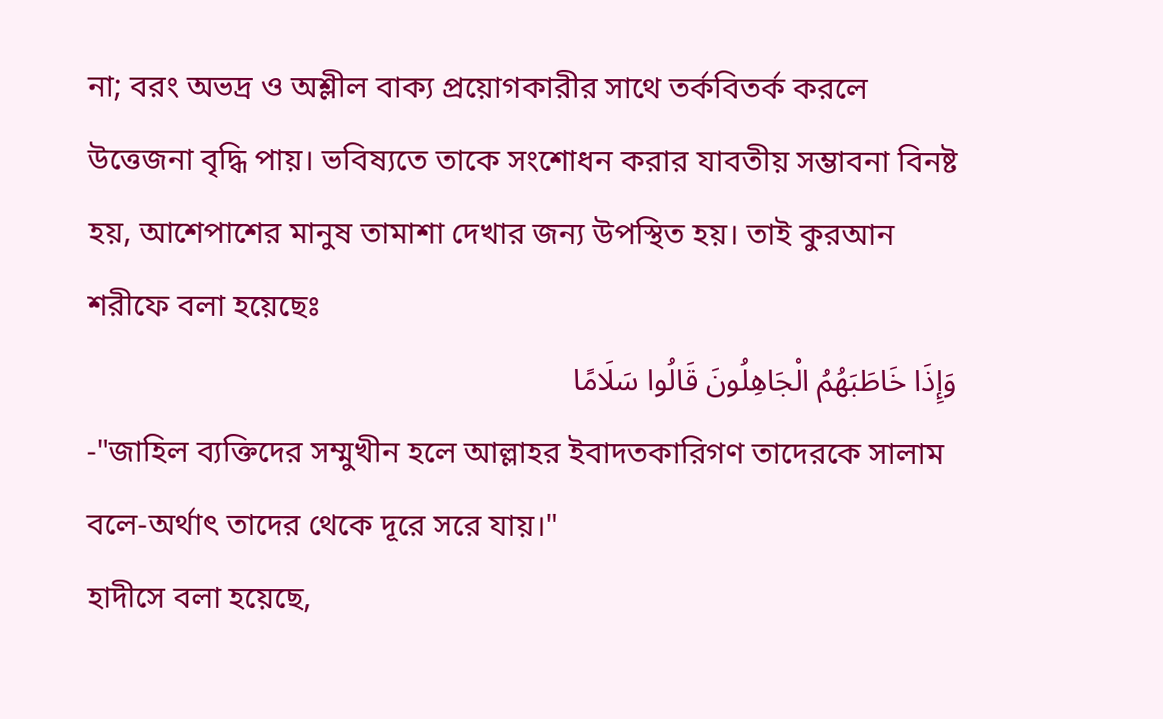না; বরং অভদ্র ও অশ্লীল বাক্য প্রয়োগকারীর সাথে তর্কবিতর্ক করলে উত্তেজনা বৃদ্ধি পায়। ভবিষ্যতে তাকে সংশোধন করার যাবতীয় সম্ভাবনা বিনষ্ট হয়, আশেপাশের মানুষ তামাশা দেখার জন্য উপস্থিত হয়। তাই কুরআন শরীফে বলা হয়েছেঃ
وَإِذَا خَاطَبَهُمُ الْجَاهِلُونَ قَالُوا سَلَامًا
-"জাহিল ব্যক্তিদের সম্মুখীন হলে আল্লাহর ইবাদতকারিগণ তাদেরকে সালাম বলে-অর্থাৎ তাদের থেকে দূরে সরে যায়।"
হাদীসে বলা হয়েছে,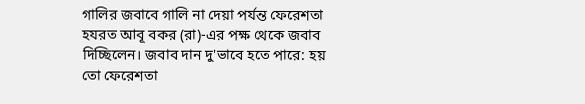গালির জবাবে গালি না দেয়া পর্যন্ত ফেরেশতা হযরত আবূ বকর (রা)-এর পক্ষ থেকে জবাব দিচ্ছিলেন। জবাব দান দু'ভাবে হতে পারে: হয় তো ফেরেশতা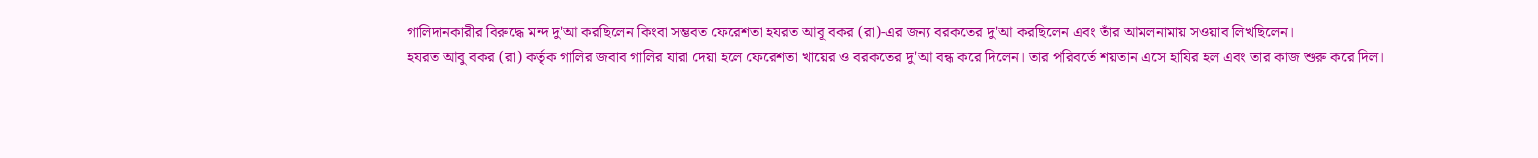গালিদানকারীর বিরুদ্ধে মন্দ দু'আ করছিলেন কিংবা সম্ভবত ফেরেশতা হযরত আবূ বকর (রা)-এর জন্য বরকতের দু'আ করছিলেন এবং তাঁর আমলনামায় সওয়াব লিখছিলেন।
হযরত আবু বকর (রা) কর্তৃক গালির জবাব গালির যারা দেয়া হলে ফেরেশতা খায়ের ও বরকতের দু'আ বন্ধ করে দিলেন। তার পরিবর্তে শয়তান এসে হাযির হল এবং তার কাজ শুরু করে দিল।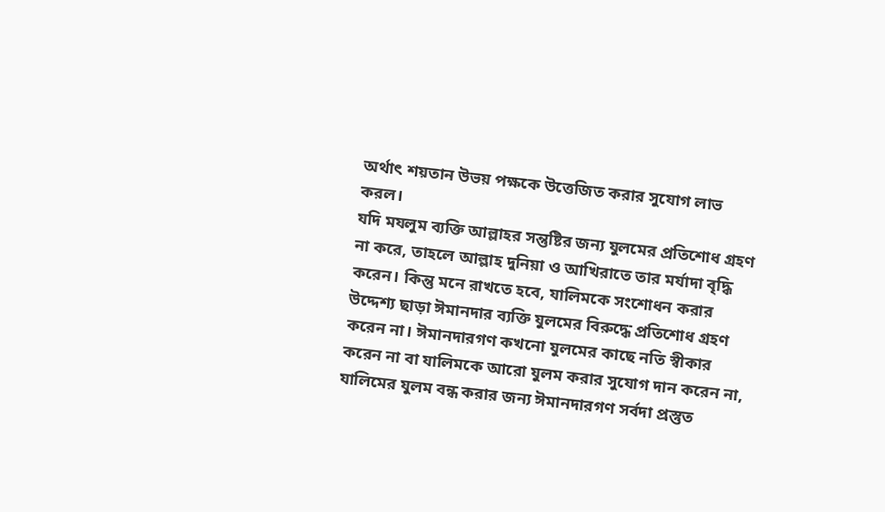অর্থাৎ শয়তান উভয় পক্ষকে উত্তেজিত করার সুযোগ লাভ করল।
যদি মযলুম ব্যক্তি আল্লাহর সন্তুষ্টির জন্য যুলমের প্রতিশোধ গ্রহণ না করে, তাহলে আল্লাহ দুনিয়া ও আখিরাতে তার মর্যাদা বৃদ্ধি করেন। কিন্তু মনে রাখতে হবে, যালিমকে সংশোধন করার উদ্দেশ্য ছাড়া ঈমানদার ব্যক্তি যুলমের বিরুদ্ধে প্রতিশোধ গ্রহণ করেন না। ঈমানদারগণ কখনো যুলমের কাছে নতি স্বীকার করেন না বা যালিমকে আরো যুলম করার সুযোগ দান করেন না, যালিমের যুলম বন্ধ করার জন্য ঈমানদারগণ সর্বদা প্রস্তুত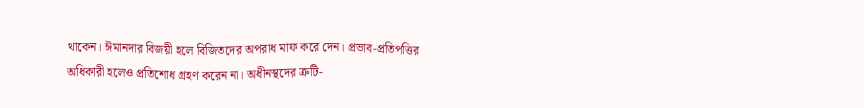থাকেন। ঈমানদার বিজয়ী হলে বিজিতদের অপরাধ মাফ করে দেন। প্রভাব-প্রতিপত্তির অধিকারী হলেও প্রতিশোধ গ্রহণ করেন না। অধীনস্থদের ত্রুটি-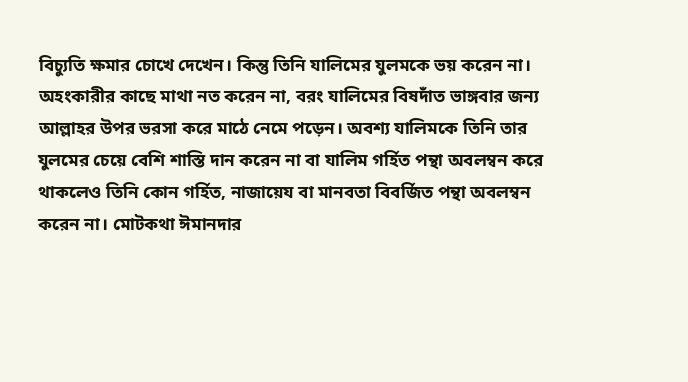বিচ্যুতি ক্ষমার চোখে দেখেন। কিন্তু তিনি যালিমের যুলমকে ভয় করেন না। অহংকারীর কাছে মাথা নত করেন না, বরং যালিমের বিষদাঁত ভাঙ্গবার জন্য আল্লাহর উপর ভরসা করে মাঠে নেমে পড়েন। অবশ্য যালিমকে তিনি তার যুলমের চেয়ে বেশি শাস্তি দান করেন না বা যালিম গর্হিত পন্থা অবলম্বন করে থাকলেও তিনি কোন গর্হিত, নাজায়েয বা মানবতা বিবর্জিত পন্থা অবলম্বন করেন না। মোটকথা ঈমানদার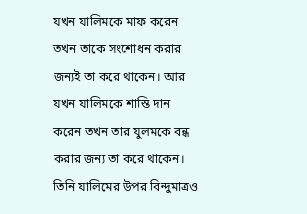যখন যালিমকে মাফ করেন তখন তাকে সংশোধন করার জন্যই তা করে থাকেন। আর যখন যালিমকে শাস্তি দান করেন তখন তার যুলমকে বন্ধ করার জন্য তা করে থাকেন। তিনি যালিমের উপর বিন্দুমাত্রও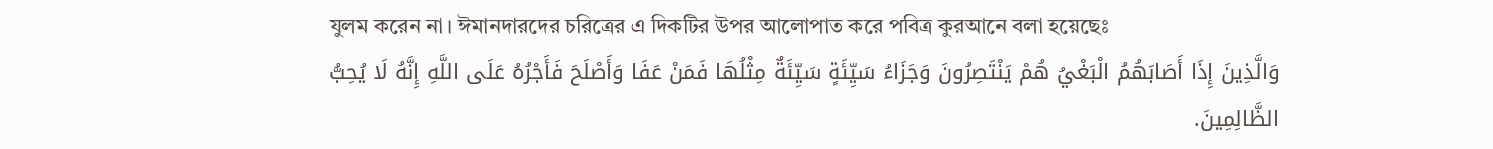যুলম করেন না। ঈমানদারদের চরিত্রের এ দিকটির উপর আলোপাত করে পবিত্র কুরআনে বলা হয়েছেঃ
وَالَّذِينَ إِذَا أَصَابَهُمُ الْبَغْيُ هُمْ يَنْتَصِرُونَ وَجَزَاءُ سَيِّئَةٍ سَيِّئَةٌ مِثْلُهَا فَمَنْ عَفَا وَأَصْلَحَ فَأَجْرُهُ عَلَى اللَّهِ إِنَّهُ لَا يُحِبُّ الظَّالِمِينَ.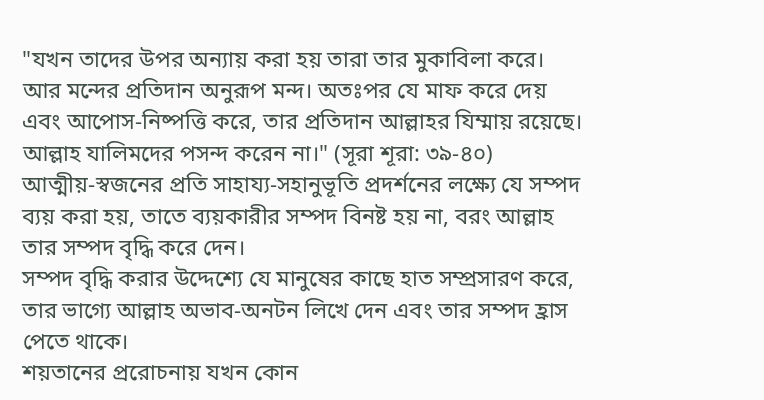"যখন তাদের উপর অন্যায় করা হয় তারা তার মুকাবিলা করে। আর মন্দের প্রতিদান অনুরূপ মন্দ। অতঃপর যে মাফ করে দেয় এবং আপোস-নিষ্পত্তি করে, তার প্রতিদান আল্লাহর যিম্মায় রয়েছে। আল্লাহ যালিমদের পসন্দ করেন না।" (সূরা শূরা: ৩৯-৪০)
আত্মীয়-স্বজনের প্রতি সাহায্য-সহানুভূতি প্রদর্শনের লক্ষ্যে যে সম্পদ ব্যয় করা হয়, তাতে ব্যয়কারীর সম্পদ বিনষ্ট হয় না, বরং আল্লাহ তার সম্পদ বৃদ্ধি করে দেন।
সম্পদ বৃদ্ধি করার উদ্দেশ্যে যে মানুষের কাছে হাত সম্প্রসারণ করে, তার ভাগ্যে আল্লাহ অভাব-অনটন লিখে দেন এবং তার সম্পদ হ্রাস পেতে থাকে।
শয়তানের প্ররোচনায় যখন কোন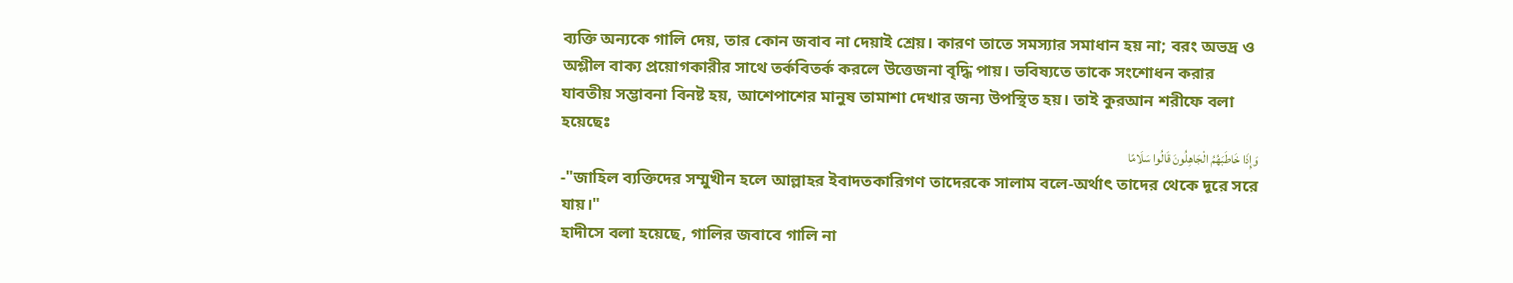ব্যক্তি অন্যকে গালি দেয়, তার কোন জবাব না দেয়াই শ্রেয়। কারণ তাতে সমস্যার সমাধান হয় না; বরং অভদ্র ও অশ্লীল বাক্য প্রয়োগকারীর সাথে তর্কবিতর্ক করলে উত্তেজনা বৃদ্ধি পায়। ভবিষ্যতে তাকে সংশোধন করার যাবতীয় সম্ভাবনা বিনষ্ট হয়, আশেপাশের মানুষ তামাশা দেখার জন্য উপস্থিত হয়। তাই কুরআন শরীফে বলা হয়েছেঃ
وَإِذَا خَاطَبَهُمُ الْجَاهِلُونَ قَالُوا سَلَامًا
-"জাহিল ব্যক্তিদের সম্মুখীন হলে আল্লাহর ইবাদতকারিগণ তাদেরকে সালাম বলে-অর্থাৎ তাদের থেকে দূরে সরে যায়।"
হাদীসে বলা হয়েছে, গালির জবাবে গালি না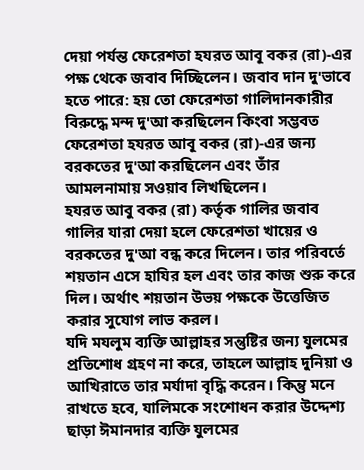দেয়া পর্যন্ত ফেরেশতা হযরত আবূ বকর (রা)-এর পক্ষ থেকে জবাব দিচ্ছিলেন। জবাব দান দু'ভাবে হতে পারে: হয় তো ফেরেশতা গালিদানকারীর বিরুদ্ধে মন্দ দু'আ করছিলেন কিংবা সম্ভবত ফেরেশতা হযরত আবূ বকর (রা)-এর জন্য বরকতের দু'আ করছিলেন এবং তাঁর আমলনামায় সওয়াব লিখছিলেন।
হযরত আবু বকর (রা) কর্তৃক গালির জবাব গালির যারা দেয়া হলে ফেরেশতা খায়ের ও বরকতের দু'আ বন্ধ করে দিলেন। তার পরিবর্তে শয়তান এসে হাযির হল এবং তার কাজ শুরু করে দিল। অর্থাৎ শয়তান উভয় পক্ষকে উত্তেজিত করার সুযোগ লাভ করল।
যদি মযলুম ব্যক্তি আল্লাহর সন্তুষ্টির জন্য যুলমের প্রতিশোধ গ্রহণ না করে, তাহলে আল্লাহ দুনিয়া ও আখিরাতে তার মর্যাদা বৃদ্ধি করেন। কিন্তু মনে রাখতে হবে, যালিমকে সংশোধন করার উদ্দেশ্য ছাড়া ঈমানদার ব্যক্তি যুলমের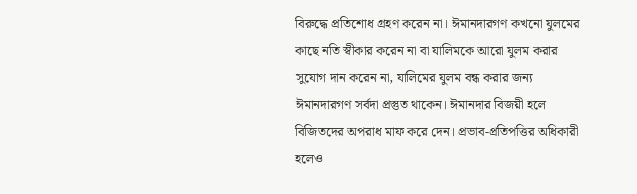বিরুদ্ধে প্রতিশোধ গ্রহণ করেন না। ঈমানদারগণ কখনো যুলমের কাছে নতি স্বীকার করেন না বা যালিমকে আরো যুলম করার সুযোগ দান করেন না, যালিমের যুলম বন্ধ করার জন্য ঈমানদারগণ সর্বদা প্রস্তুত থাকেন। ঈমানদার বিজয়ী হলে বিজিতদের অপরাধ মাফ করে দেন। প্রভাব-প্রতিপত্তির অধিকারী হলেও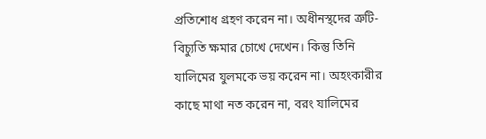প্রতিশোধ গ্রহণ করেন না। অধীনস্থদের ত্রুটি-বিচ্যুতি ক্ষমার চোখে দেখেন। কিন্তু তিনি যালিমের যুলমকে ভয় করেন না। অহংকারীর কাছে মাথা নত করেন না, বরং যালিমের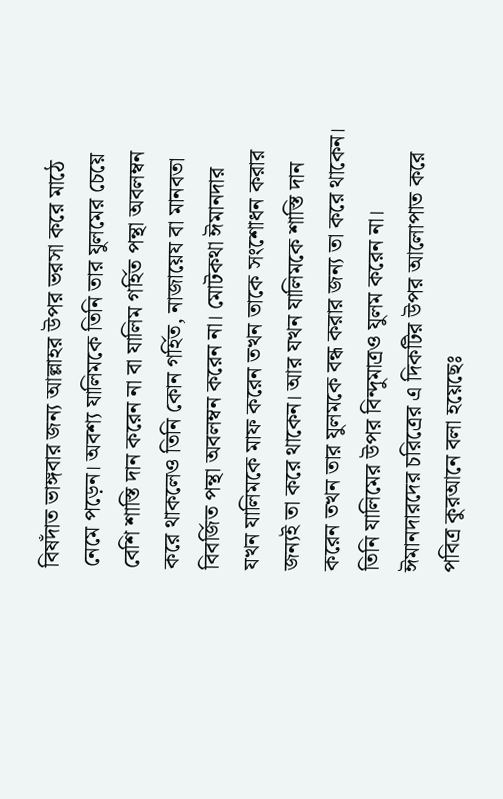বিষদাঁত ভাঙ্গবার জন্য আল্লাহর উপর ভরসা করে মাঠে নেমে পড়েন। অবশ্য যালিমকে তিনি তার যুলমের চেয়ে বেশি শাস্তি দান করেন না বা যালিম গর্হিত পন্থা অবলম্বন করে থাকলেও তিনি কোন গর্হিত, নাজায়েয বা মানবতা বিবর্জিত পন্থা অবলম্বন করেন না। মোটকথা ঈমানদার যখন যালিমকে মাফ করেন তখন তাকে সংশোধন করার জন্যই তা করে থাকেন। আর যখন যালিমকে শাস্তি দান করেন তখন তার যুলমকে বন্ধ করার জন্য তা করে থাকেন। তিনি যালিমের উপর বিন্দুমাত্রও যুলম করেন না। ঈমানদারদের চরিত্রের এ দিকটির উপর আলোপাত করে পবিত্র কুরআনে বলা হয়েছেঃ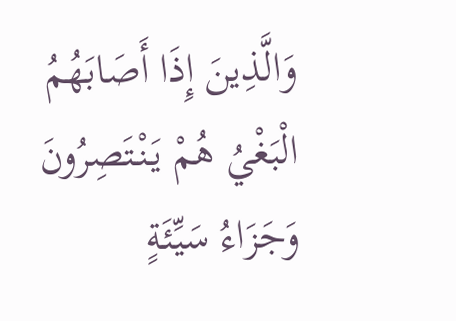وَالَّذِينَ إِذَا أَصَابَهُمُ الْبَغْيُ هُمْ يَنْتَصِرُونَ وَجَزَاءُ سَيِّئَةٍ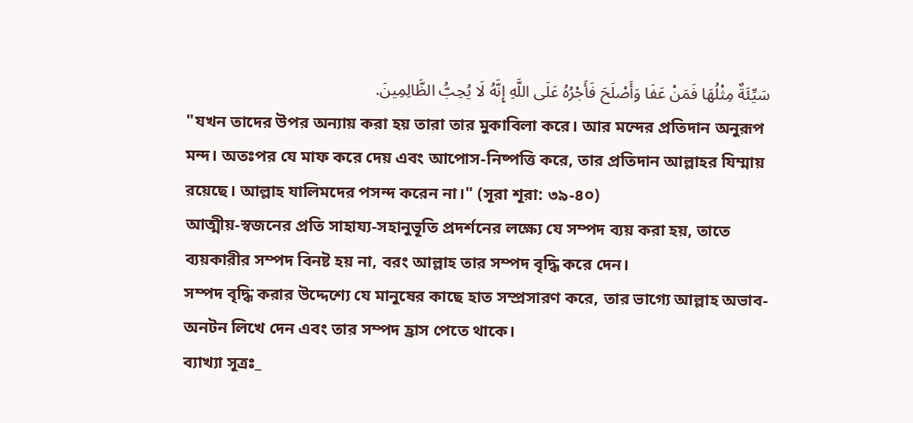سَيِّئَةٌ مِثْلُهَا فَمَنْ عَفَا وَأَصْلَحَ فَأَجْرُهُ عَلَى اللَّهِ إِنَّهُ لَا يُحِبُّ الظَّالِمِينَ.
"যখন তাদের উপর অন্যায় করা হয় তারা তার মুকাবিলা করে। আর মন্দের প্রতিদান অনুরূপ মন্দ। অতঃপর যে মাফ করে দেয় এবং আপোস-নিষ্পত্তি করে, তার প্রতিদান আল্লাহর যিম্মায় রয়েছে। আল্লাহ যালিমদের পসন্দ করেন না।" (সূরা শূরা: ৩৯-৪০)
আত্মীয়-স্বজনের প্রতি সাহায্য-সহানুভূতি প্রদর্শনের লক্ষ্যে যে সম্পদ ব্যয় করা হয়, তাতে ব্যয়কারীর সম্পদ বিনষ্ট হয় না, বরং আল্লাহ তার সম্পদ বৃদ্ধি করে দেন।
সম্পদ বৃদ্ধি করার উদ্দেশ্যে যে মানুষের কাছে হাত সম্প্রসারণ করে, তার ভাগ্যে আল্লাহ অভাব-অনটন লিখে দেন এবং তার সম্পদ হ্রাস পেতে থাকে।
ব্যাখ্যা সূত্রঃ_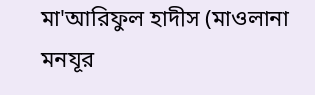মা'আরিফুল হাদীস (মাওলানা মনযূর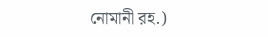নোমানী রহ.)